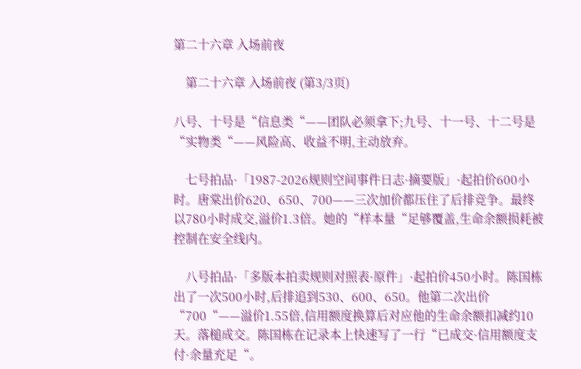第二十六章 入场前夜

    第二十六章 入场前夜 (第3/3页)

八号、十号是“信息类“——团队必须拿下;九号、十一号、十二号是“实物类“——风险高、收益不明,主动放弃。

    七号拍品·「1987-2026规则空间事件日志·摘要版」·起拍价600小时。唐棠出价620、650、700——三次加价都压住了后排竞争。最终以780小时成交,溢价1.3倍。她的“样本量“足够覆盖,生命余额损耗被控制在安全线内。

    八号拍品·「多版本拍卖规则对照表·原件」·起拍价450小时。陈国栋出了一次500小时,后排追到530、600、650。他第二次出价“700“——溢价1.55倍,信用额度换算后对应他的生命余额扣减约10天。落槌成交。陈国栋在记录本上快速写了一行“已成交·信用额度支付·余量充足“。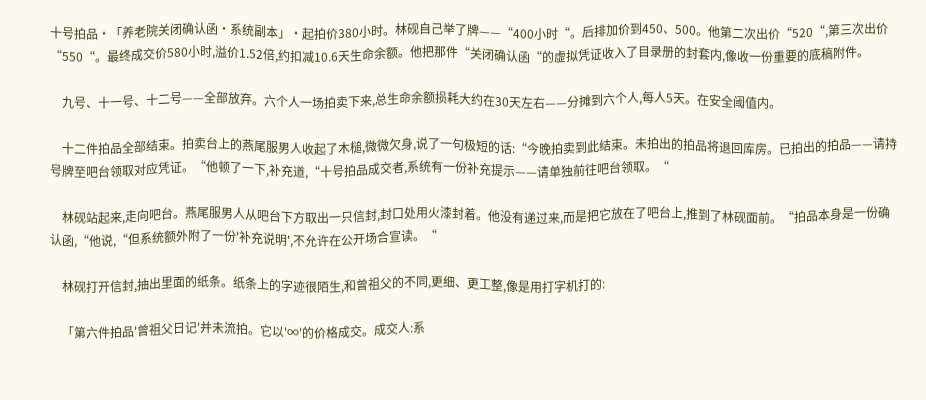十号拍品·「养老院关闭确认函·系统副本」·起拍价380小时。林砚自己举了牌——“400小时“。后排加价到450、500。他第二次出价“520“,第三次出价“550“。最终成交价580小时,溢价1.52倍,约扣减10.6天生命余额。他把那件“关闭确认函“的虚拟凭证收入了目录册的封套内,像收一份重要的底稿附件。

    九号、十一号、十二号——全部放弃。六个人一场拍卖下来,总生命余额损耗大约在30天左右——分摊到六个人,每人5天。在安全阈值内。

    十二件拍品全部结束。拍卖台上的燕尾服男人收起了木槌,微微欠身,说了一句极短的话:“今晚拍卖到此结束。未拍出的拍品将退回库房。已拍出的拍品——请持号牌至吧台领取对应凭证。“他顿了一下,补充道,“十号拍品成交者,系统有一份补充提示——请单独前往吧台领取。“

    林砚站起来,走向吧台。燕尾服男人从吧台下方取出一只信封,封口处用火漆封着。他没有递过来,而是把它放在了吧台上,推到了林砚面前。“拍品本身是一份确认函,“他说,“但系统额外附了一份'补充说明',不允许在公开场合宣读。“

    林砚打开信封,抽出里面的纸条。纸条上的字迹很陌生,和曾祖父的不同,更细、更工整,像是用打字机打的:

    「第六件拍品'曾祖父日记'并未流拍。它以'∞'的价格成交。成交人:系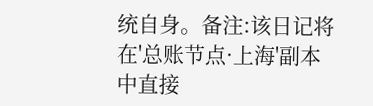统自身。备注:该日记将在'总账节点·上海'副本中直接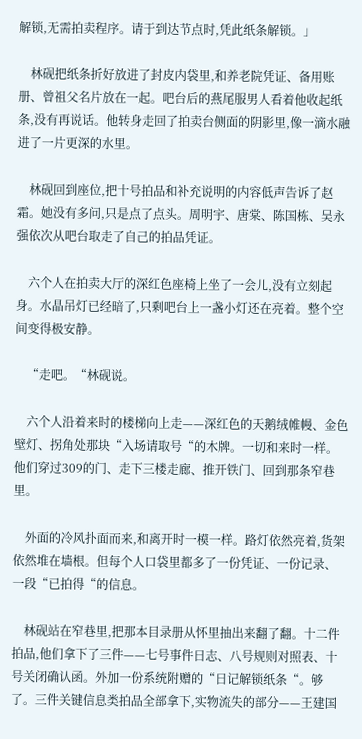解锁,无需拍卖程序。请于到达节点时,凭此纸条解锁。」

    林砚把纸条折好放进了封皮内袋里,和养老院凭证、备用账册、曾祖父名片放在一起。吧台后的燕尾服男人看着他收起纸条,没有再说话。他转身走回了拍卖台侧面的阴影里,像一滴水融进了一片更深的水里。

    林砚回到座位,把十号拍品和补充说明的内容低声告诉了赵霜。她没有多问,只是点了点头。周明宇、唐棠、陈国栋、吴永强依次从吧台取走了自己的拍品凭证。

    六个人在拍卖大厅的深红色座椅上坐了一会儿,没有立刻起身。水晶吊灯已经暗了,只剩吧台上一盏小灯还在亮着。整个空间变得极安静。

    “走吧。“林砚说。

    六个人沿着来时的楼梯向上走——深红色的天鹅绒帷幔、金色壁灯、拐角处那块“入场请取号“的木牌。一切和来时一样。他们穿过309的门、走下三楼走廊、推开铁门、回到那条窄巷里。

    外面的冷风扑面而来,和离开时一模一样。路灯依然亮着,货架依然堆在墙根。但每个人口袋里都多了一份凭证、一份记录、一段“已拍得“的信息。

    林砚站在窄巷里,把那本目录册从怀里抽出来翻了翻。十二件拍品,他们拿下了三件——七号事件日志、八号规则对照表、十号关闭确认函。外加一份系统附赠的“日记解锁纸条“。够了。三件关键信息类拍品全部拿下,实物流失的部分——王建国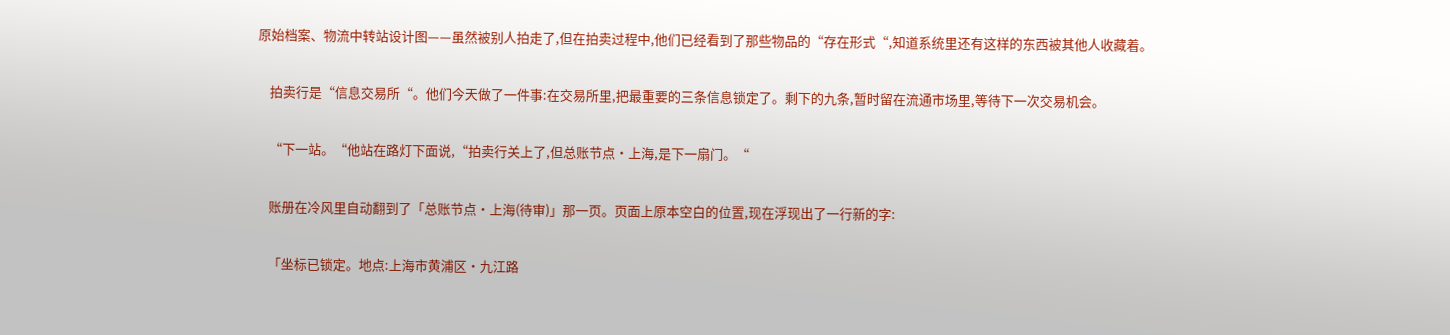原始档案、物流中转站设计图——虽然被别人拍走了,但在拍卖过程中,他们已经看到了那些物品的“存在形式“,知道系统里还有这样的东西被其他人收藏着。

    拍卖行是“信息交易所“。他们今天做了一件事:在交易所里,把最重要的三条信息锁定了。剩下的九条,暂时留在流通市场里,等待下一次交易机会。

    “下一站。“他站在路灯下面说,“拍卖行关上了,但总账节点·上海,是下一扇门。“

    账册在冷风里自动翻到了「总账节点·上海(待审)」那一页。页面上原本空白的位置,现在浮现出了一行新的字:

    「坐标已锁定。地点:上海市黄浦区·九江路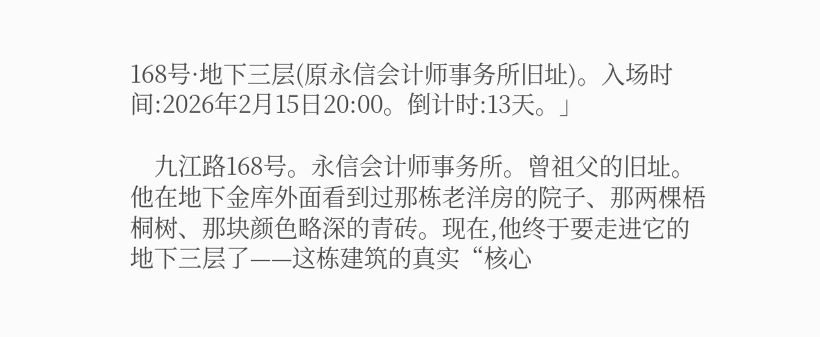168号·地下三层(原永信会计师事务所旧址)。入场时间:2026年2月15日20:00。倒计时:13天。」

    九江路168号。永信会计师事务所。曾祖父的旧址。他在地下金库外面看到过那栋老洋房的院子、那两棵梧桐树、那块颜色略深的青砖。现在,他终于要走进它的地下三层了——这栋建筑的真实“核心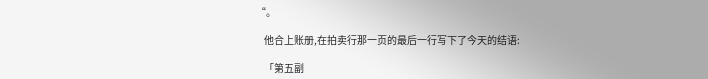“。

    他合上账册,在拍卖行那一页的最后一行写下了今天的结语:

    「第五副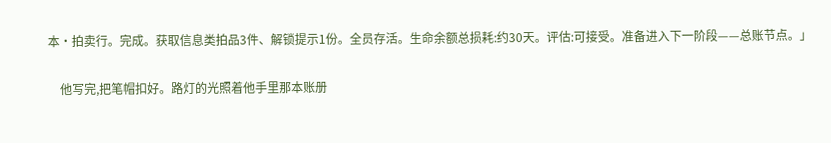本·拍卖行。完成。获取信息类拍品3件、解锁提示1份。全员存活。生命余额总损耗:约30天。评估:可接受。准备进入下一阶段——总账节点。」

    他写完,把笔帽扣好。路灯的光照着他手里那本账册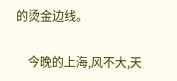的烫金边线。

    今晚的上海,风不大,天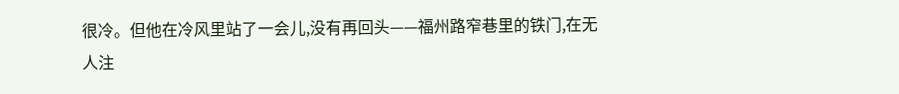很冷。但他在冷风里站了一会儿,没有再回头——福州路窄巷里的铁门,在无人注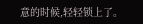意的时候,轻轻锁上了。